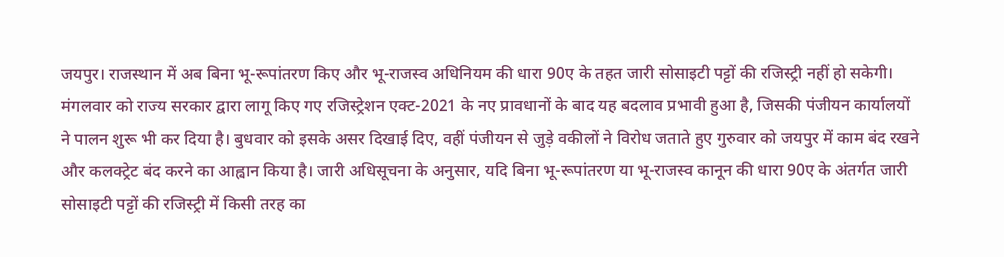जयपुर। राजस्थान में अब बिना भू-रूपांतरण किए और भू-राजस्व अधिनियम की धारा 90ए के तहत जारी सोसाइटी पट्टों की रजिस्ट्री नहीं हो सकेगी। मंगलवार को राज्य सरकार द्वारा लागू किए गए रजिस्ट्रेशन एक्ट-2021 के नए प्रावधानों के बाद यह बदलाव प्रभावी हुआ है, जिसकी पंजीयन कार्यालयों ने पालन शुरू भी कर दिया है। बुधवार को इसके असर दिखाई दिए, वहीं पंजीयन से जुड़े वकीलों ने विरोध जताते हुए गुरुवार को जयपुर में काम बंद रखने और कलक्ट्रेट बंद करने का आह्वान किया है। जारी अधिसूचना के अनुसार, यदि बिना भू-रूपांतरण या भू-राजस्व कानून की धारा 90ए के अंतर्गत जारी सोसाइटी पट्टों की रजिस्ट्री में किसी तरह का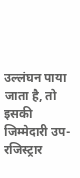उल्लंघन पाया जाता है, तो इसकी जिम्मेदारी उप-रजिस्ट्रार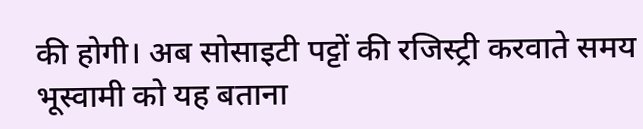की होगी। अब सोसाइटी पट्टों की रजिस्ट्री करवाते समय भूस्वामी को यह बताना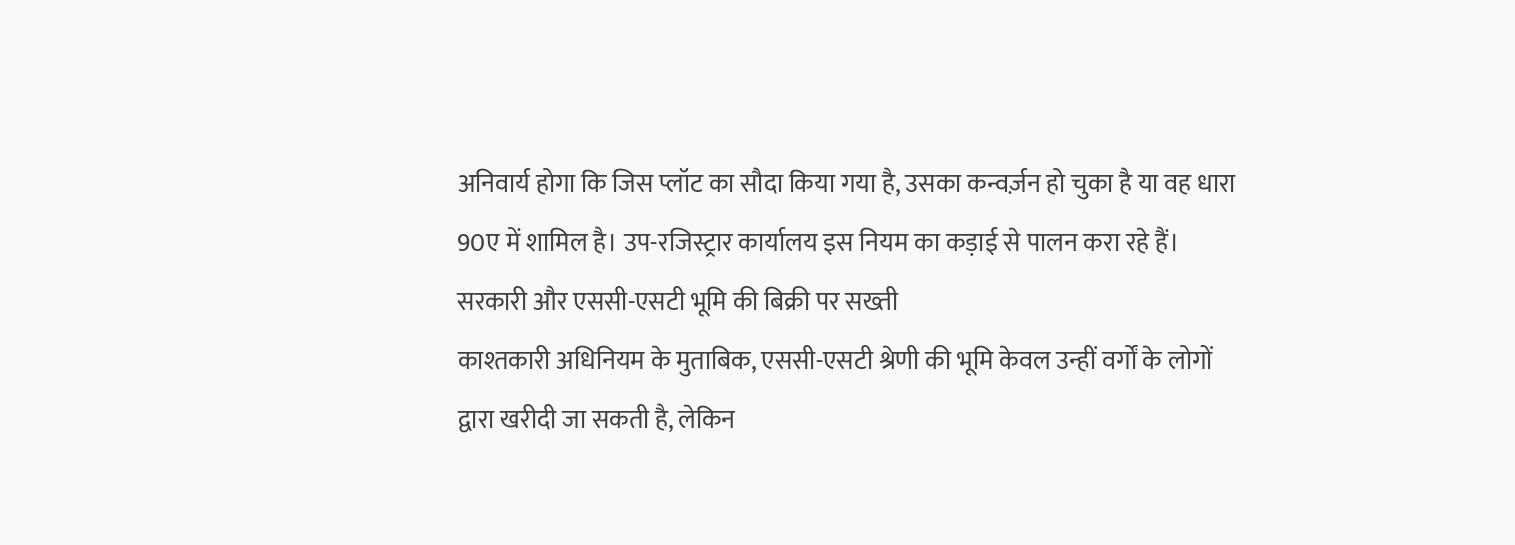अनिवार्य होगा कि जिस प्लॉट का सौदा किया गया है, उसका कन्वर्ज़न हो चुका है या वह धारा 90ए में शामिल है। उप-रजिस्ट्रार कार्यालय इस नियम का कड़ाई से पालन करा रहे हैं।
सरकारी और एससी-एसटी भूमि की बिक्री पर सख्ती
काश्तकारी अधिनियम के मुताबिक, एससी-एसटी श्रेणी की भूमि केवल उन्हीं वर्गों के लोगों द्वारा खरीदी जा सकती है, लेकिन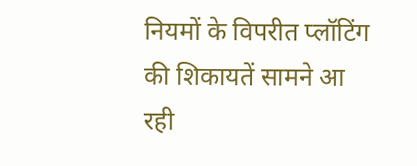नियमों के विपरीत प्लॉटिंग की शिकायतें सामने आ रही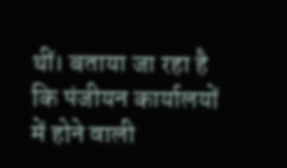थीं। बताया जा रहा है कि पंजीयन कार्यालयों में होने वाली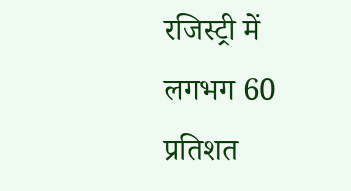रजिस्ट्री में लगभग 60 प्रतिशत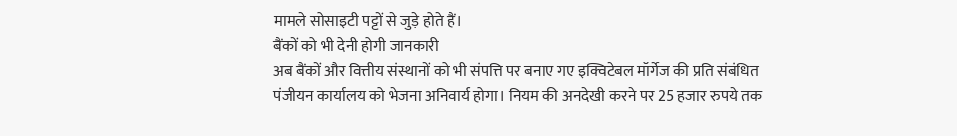मामले सोसाइटी पट्टों से जुड़े होते हैं।
बैंकों को भी देनी होगी जानकारी
अब बैंकों और वित्तीय संस्थानों को भी संपत्ति पर बनाए गए इक्विटेबल मॉर्गेज की प्रति संबंधित पंजीयन कार्यालय को भेजना अनिवार्य होगा। नियम की अनदेखी करने पर 25 हजार रुपये तक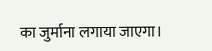का जुर्माना लगाया जाएगा।